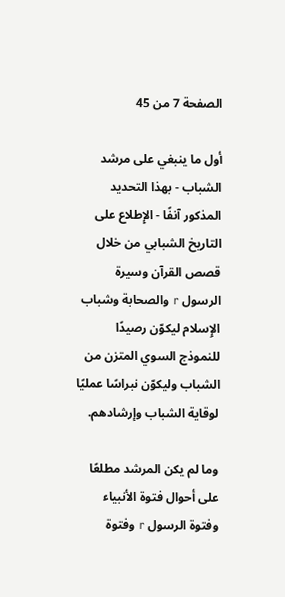الصفحة 7 من 45

أول ما ينبغي على مرشد الشباب - بهذا التحديد المذكور آنفًا - الإِطلاع على التاريخ الشبابي من خلال قصص القرآن وسيرة الرسول r والصحابة وشباب الإِسلام ليكوّن رصيدًا للنموذج السوي المتزن من الشباب وليكوّن نبراسًا عمليًا لوقاية الشباب وإرشادهم.

وما لم يكن المرشد مطلعًا على أحوال فتوة الأنبياء وفتوة الرسول r وفتوة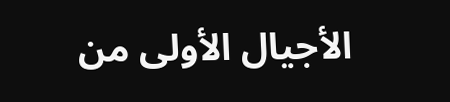الأجيال الأولى من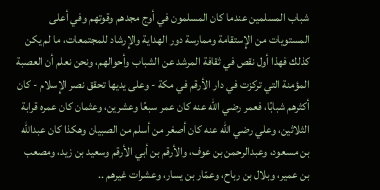شباب المسلمين عندما كان المسلمون في أوج مجدهم وقوتهم وفي أعلى المستويات من الإِستقامة وممارسة دور الهداية والإِرشاد للمجتمعات، ما لم يكن كذلك فهذا أول نقص في ثقافة المرشد عن الشباب وأحوالهم، ونحن نعلم أن العصبة المؤمنة التي تركزت في دار الأرقم في مكة - وعلى يديها تحقق نصر الإِسلام - كان أكثرهم شبابًا، فعمر رضي الله عنه كان عمر سبعًا وعشرين، وعثمان كان عمره قرابة الثلاثين، وعلي رضي الله عنه كان أصغر من أسلم من الصبيان وهكذا كان عبدالله بن مسعود، وعبدالرحمن بن عوف، والأرقم بن أبي الأرقم وسعيد بن زيد، ومصعب بن عمير، وبلال بن رباح، وعمّار بن يسار، وعشرات غيرهم ..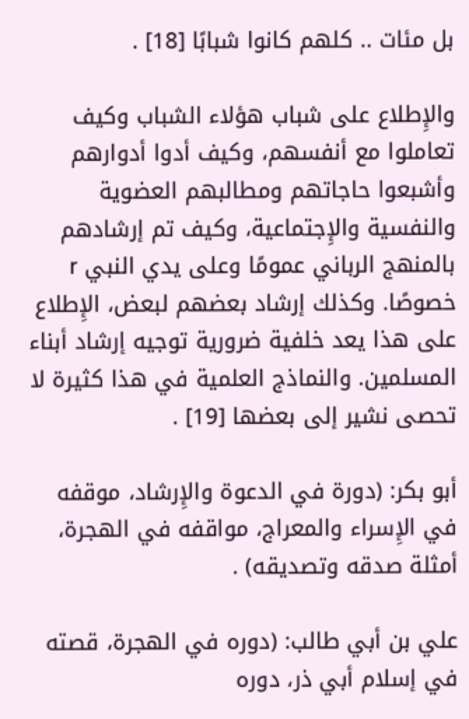بل مئات .. كلهم كانوا شبابًا [18] .

والإِطلاع على شباب هؤلاء الشباب وكيف تعاملوا مع أنفسهم، وكيف أدوا أدوارهم وأشبعوا حاجاتهم ومطالبهم العضوية والنفسية والإِجتماعية، وكيف تم إرشادهم بالمنهج الرباني عمومًا وعلى يدي النبي r خصوصًا. وكذلك إرشاد بعضهم لبعض، الإِطلاع على هذا يعد خلفية ضرورية توجيه إرشاد أبناء المسلمين. والنماذج العلمية في هذا كثيرة لا تحصى نشير إلى بعضها [19] .

أبو بكر: (دورة في الدعوة والإِرشاد، موقفه في الإِسراء والمعراج، مواقفه في الهجرة، أمثلة صدقه وتصديقه) .

علي بن أبي طالب: (دوره في الهجرة، قصته في إسلام أبي ذر، دوره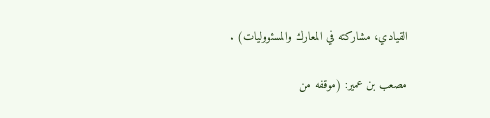القيادي، مشاركته في المعارك والمسئووليات) .

مصعب بن عمير: (موقفه من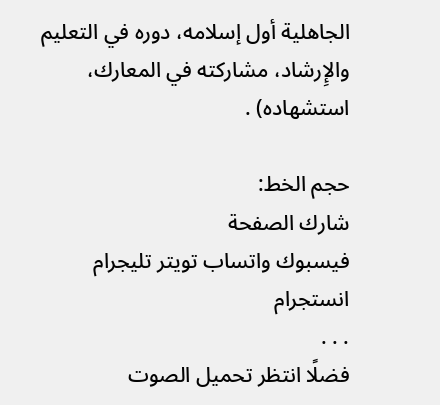الجاهلية أول إسلامه، دوره في التعليم والإِرشاد، مشاركته في المعارك، استشهاده) .

حجم الخط:
شارك الصفحة
فيسبوك واتساب تويتر تليجرام انستجرام
. . .
فضلًا انتظر تحميل الصوت